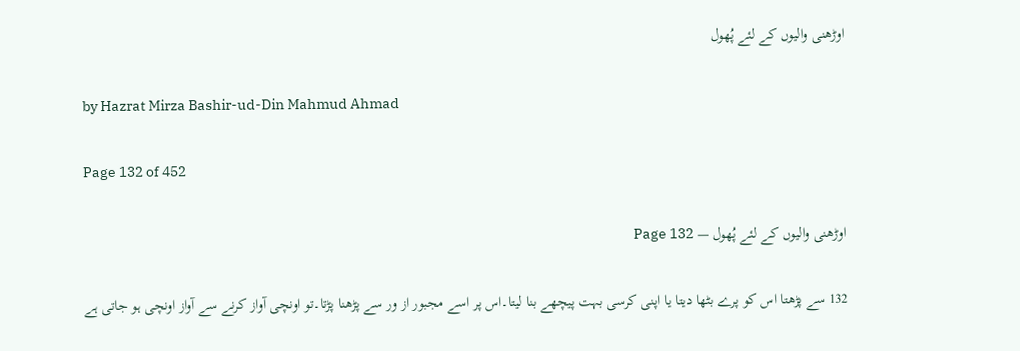اوڑھنی والیوں کے لئے پُھول

by Hazrat Mirza Bashir-ud-Din Mahmud Ahmad

Page 132 of 452

اوڑھنی والیوں کے لئے پُھول — Page 132

132 سے پڑھتا اس کو پرے بٹھا دیتا یا اپنی کرسی بہت پیچھے بنا لیتا۔اس پر اسے مجبور از ور سے پڑھنا پڑتا۔تو اونچی آواز کرنے سے آواز اونچی ہو جاتی ہے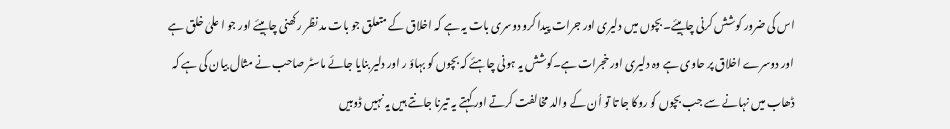اس کی ضرور کوشش کرنی چاہیئے۔بچوں میں دلیری اور جرات پیدا کرو دوسری بات یہ ہے کہ اخلاق کے متعلق جو بات مد نظر رکھنی چاہیئے اور جو ا علیٰ خلق ہے اور دوسرے اخلاق پر حاوی ہے وہ دلیری اور خجرات ہے۔کوشش یہ ہونی چاہئے کہ بچوں کو بہاؤ ر اور دلیر بنایا جائے ماسٹر صاحب نے مثال بیان کی ہے کہ ڈھاب میں نہانے سے جب بچوں کو روکا جا تا تو اُن کے والد مخالفت کرتے اور کہتے یہ تیرنا جانتے ہیں یہ نہیں ڈوبیں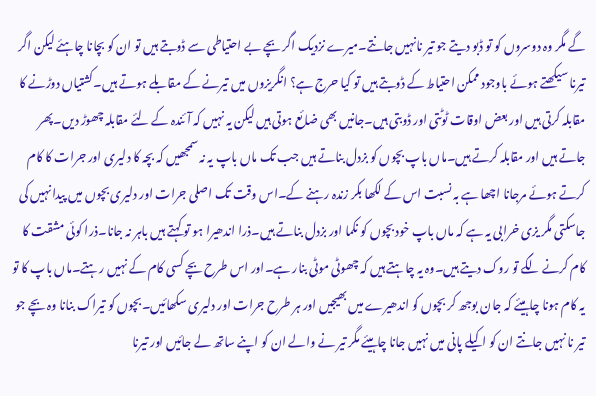گے مگر وہ دوسروں کو تو ڈبو دیتے جو تیر نانہیں جانتے۔میرے نزدیک اگر بچے بے احتیاطی سے ڈوبتے ہیں تو ان کو بچانا چاہئے لیکن اگر تیرنا سیکھتے ہوئے باوجود ممکن احتیاط کے ڈوبتے ہیں تو کیا حرج ہے؟ انگریزوں میں تیرنے کے مقابلے ہوتے ہیں۔کشتیاں دوڑنے کا مقابلہ کرتی ہیں اور بعض اوقات ٹوٹتی اور ڈوبتی ہیں۔جانیں بھی ضائع ہوتی ہیں لیکن یہ نہیں کہ آئندہ کے لئے مقابلہ چھوڑ دیں۔پھر جاتے ہیں اور مقابلہ کرتے ہیں۔ماں باپ بچوں کو بزدل بناتے ہیں جب تک ماں باپ یہ نہ سمجھیں کہ بچہ کا دلیری اور جرات کا کام کرتے ہوئے مرجانا اچھا ہے بہ نسبت اس کے لکھا بکر زندہ رہنے کے۔اس وقت تک اصلی جرات اور دلیری بچوں میں پیدا نہیں کی جاسکتی مگر یزی خرابی یہ ہے کہ ماں باپ خود بچوں کو نکما اور بزدل بناتے ہیں۔ذرا اندھیرا ہو تو کہتے ہیں باہر نہ جانا۔ذرا کوئی مشقت کا کام کرنے لگے تو روک دیتے ہیں۔وہ یہ چاہتے ہیں کہ چھوٹی موٹی بنار ہے۔اور اس طرح بچے کسی کام کے نہیں رہتے۔ماں باپ کا تو یہ کام ہونا چاہیئے کہ جان بوجھ کر بچوں کو اندھیرے میں بھیجیں اور ہر طرح جرات اور دلیری سکھائیں۔بچوں کو تیراک بنانا وہ بچے جو تیر نا نہیں جانتے ان کو اکیلے پانی میں نہیں جانا چاہیئے مگر تیر نے والے ان کو اپنے ساتھ لے جائیں اور تیرنا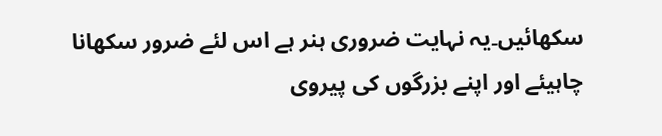سکھائیں۔یہ نہایت ضروری ہنر ہے اس لئے ضرور سکھانا چاہیئے اور اپنے بزرگوں کی پیروی